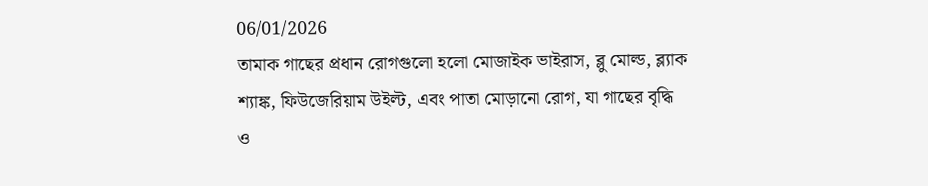06/01/2026
তামাক গাছের প্রধান রোগগুলো হলো মোজাইক ভাইরাস, ব্লু মোল্ড, ব্ল্যাক শ্যাঙ্ক, ফিউজেরিয়াম উইল্ট, এবং পাতা মোড়ানো রোগ, যা গাছের বৃদ্ধি ও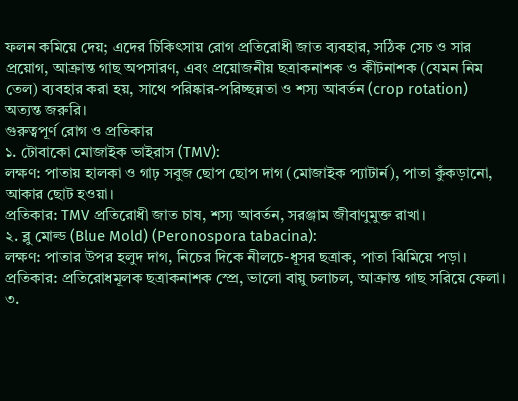ফলন কমিয়ে দেয়; এদের চিকিৎসায় রোগ প্রতিরোধী জাত ব্যবহার, সঠিক সেচ ও সার প্রয়োগ, আক্রান্ত গাছ অপসারণ, এবং প্রয়োজনীয় ছত্রাকনাশক ও কীটনাশক (যেমন নিম তেল) ব্যবহার করা হয়, সাথে পরিষ্কার-পরিচ্ছন্নতা ও শস্য আবর্তন (crop rotation) অত্যন্ত জরুরি।
গুরুত্বপূর্ণ রোগ ও প্রতিকার
১. টোবাকো মোজাইক ভাইরাস (TMV):
লক্ষণ: পাতায় হালকা ও গাঢ় সবুজ ছোপ ছোপ দাগ (মোজাইক প্যাটার্ন), পাতা কুঁকড়ানো, আকার ছোট হওয়া।
প্রতিকার: TMV প্রতিরোধী জাত চাষ, শস্য আবর্তন, সরঞ্জাম জীবাণুমুক্ত রাখা।
২. ব্লু মোল্ড (Blue Mold) (Peronospora tabacina):
লক্ষণ: পাতার উপর হলুদ দাগ, নিচের দিকে নীলচে-ধূসর ছত্রাক, পাতা ঝিমিয়ে পড়া।
প্রতিকার: প্রতিরোধমূলক ছত্রাকনাশক স্প্রে, ভালো বায়ু চলাচল, আক্রান্ত গাছ সরিয়ে ফেলা।
৩.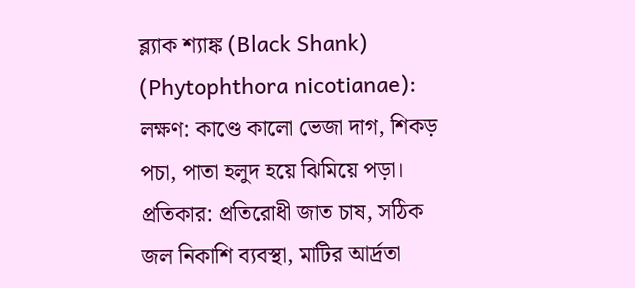ব্ল্যাক শ্যাঙ্ক (Black Shank) (Phytophthora nicotianae):
লক্ষণ: কাণ্ডে কালো ভেজা দাগ, শিকড় পচা, পাতা হলুদ হয়ে ঝিমিয়ে পড়া।
প্রতিকার: প্রতিরোধী জাত চাষ, সঠিক জল নিকাশি ব্যবস্থা, মাটির আর্দ্রতা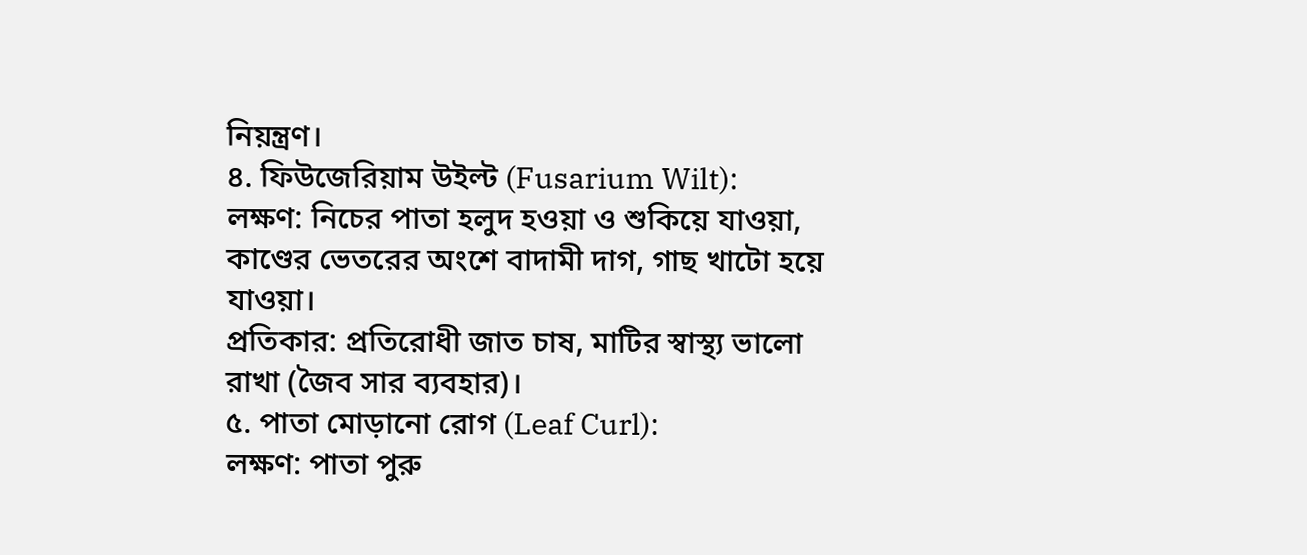নিয়ন্ত্রণ।
৪. ফিউজেরিয়াম উইল্ট (Fusarium Wilt):
লক্ষণ: নিচের পাতা হলুদ হওয়া ও শুকিয়ে যাওয়া, কাণ্ডের ভেতরের অংশে বাদামী দাগ, গাছ খাটো হয়ে যাওয়া।
প্রতিকার: প্রতিরোধী জাত চাষ, মাটির স্বাস্থ্য ভালো রাখা (জৈব সার ব্যবহার)।
৫. পাতা মোড়ানো রোগ (Leaf Curl):
লক্ষণ: পাতা পুরু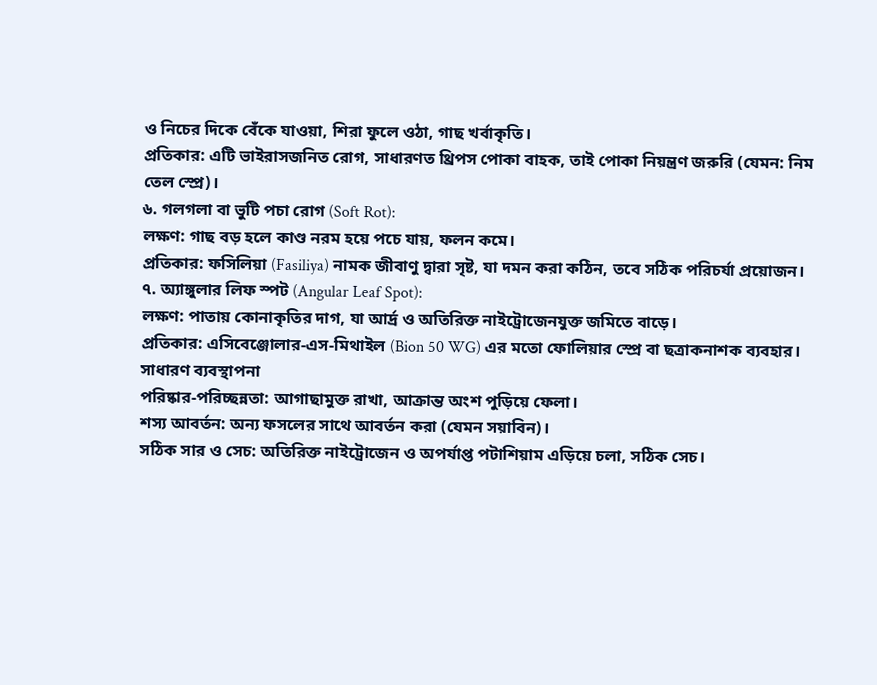ও নিচের দিকে বেঁকে যাওয়া, শিরা ফুলে ওঠা, গাছ খর্বাকৃতি।
প্রতিকার: এটি ভাইরাসজনিত রোগ, সাধারণত থ্রিপস পোকা বাহক, তাই পোকা নিয়ন্ত্রণ জরুরি (যেমন: নিম তেল স্প্রে)।
৬. গলগলা বা ভুটি পচা রোগ (Soft Rot):
লক্ষণ: গাছ বড় হলে কাণ্ড নরম হয়ে পচে যায়, ফলন কমে।
প্রতিকার: ফসিলিয়া (Fasiliya) নামক জীবাণু দ্বারা সৃষ্ট, যা দমন করা কঠিন, তবে সঠিক পরিচর্যা প্রয়োজন।
৭. অ্যাঙ্গুলার লিফ স্পট (Angular Leaf Spot):
লক্ষণ: পাতায় কোনাকৃতির দাগ, যা আর্দ্র ও অতিরিক্ত নাইট্রোজেনযুক্ত জমিতে বাড়ে।
প্রতিকার: এসিবেঞ্জোলার-এস-মিথাইল (Bion 50 WG) এর মতো ফোলিয়ার স্প্রে বা ছত্রাকনাশক ব্যবহার।
সাধারণ ব্যবস্থাপনা
পরিষ্কার-পরিচ্ছন্নতা: আগাছামুক্ত রাখা, আক্রান্ত অংশ পুড়িয়ে ফেলা।
শস্য আবর্তন: অন্য ফসলের সাথে আবর্তন করা (যেমন সয়াবিন)।
সঠিক সার ও সেচ: অতিরিক্ত নাইট্রোজেন ও অপর্যাপ্ত পটাশিয়াম এড়িয়ে চলা, সঠিক সেচ।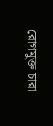রোগমুক্ত চারা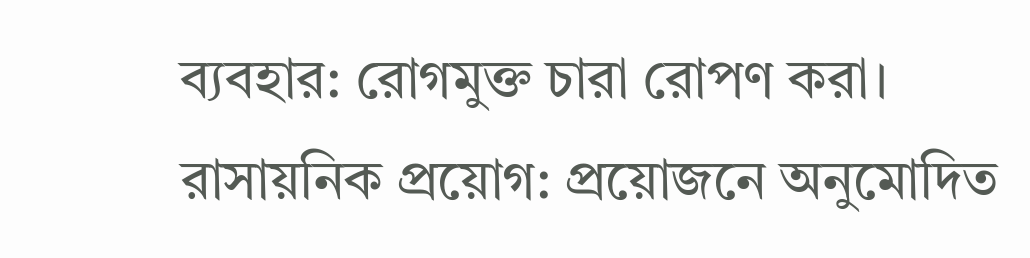ব্যবহার: রোগমুক্ত চারা রোপণ করা।
রাসায়নিক প্রয়োগ: প্রয়োজনে অনুমোদিত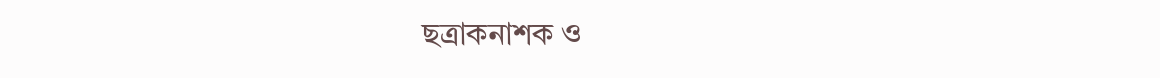ছত্রাকনাশক ও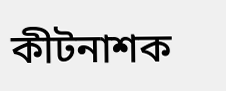কীটনাশক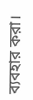ব্যবহার করা।